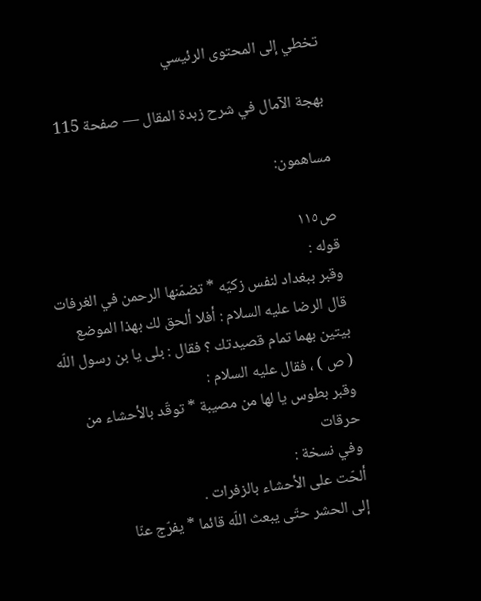تخطي إلى المحتوى الرئيسي

بهجة الآمال في شرح زبدة المقال — صفحة 115

مساهمون:

ص١١٥
قوله :
وقبر ببغداد لنفس زكيّه * تضمّنها الرحمن في الغرفات
قال الرضا عليه السلام : أفلا ألحق لك بهذا الموضع بيتين بهما تمام قصيدتك ؟ فقال : بلى يا بن رسول اللّه ( ص ) ، فقال عليه السلام :
وقبر بطوس يا لها من مصيبة * توقّد بالأحشاء من حرقات
وفي نسخة :
ألحّت على الأحشاء بالزفرات .
إلى الحشر حتّى يبعث اللّه قائما * يفرّج عنّا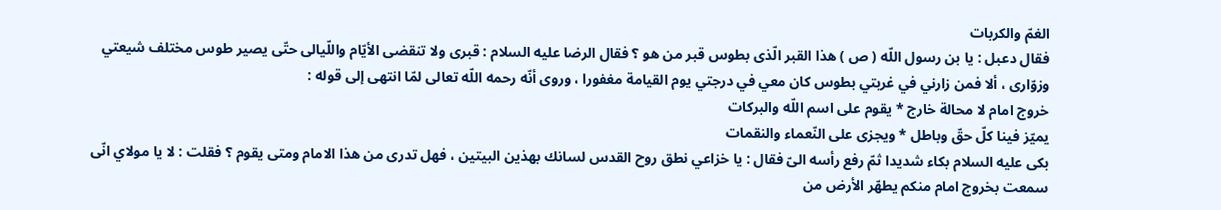الغمّ والكربات
فقال دعبل : يا بن رسول اللّه ( ص ) هذا القبر الّذى بطوس قبر من هو ؟ فقال الرضا عليه السلام : قبرى ولا تنقضى الأيّام واللّيالى حتّى يصير طوس مختلف شيعتي وزوّارى ، ألا فمن زارني في غربتي بطوس كان معي في درجتي يوم القيامة مغفورا ، وروى أنّه رحمه اللّه تعالى لمّا انتهى إلى قوله :
خروج امام لا محالة خارج * يقوم على اسم اللّه والبركات
يميّز فينا كلّ حقّ وباطل * ويجزى على النّعماء والنقمات
بكى عليه السلام بكاء شديدا ثمّ رفع رأسه الىّ فقال : يا خزاعي نطق روح القدس لسانك بهذين البيتين ، فهل تدرى من هذا الامام ومتى يقوم ؟ فقلت : لا يا مولاي انّى سمعت بخروج امام منكم يطهّر الأرض من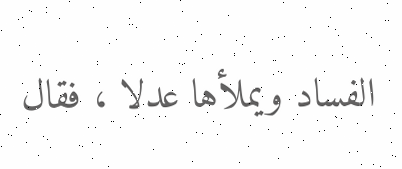الفساد ويملأها عدلا ، فقال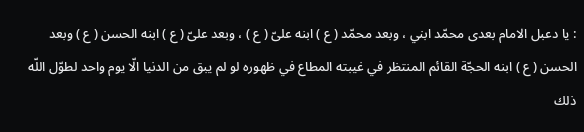: يا دعبل الامام بعدى محمّد ابني ، وبعد محمّد ( ع ) ابنه علىّ ( ع ) ، وبعد علىّ ( ع ) ابنه الحسن ( ع ) وبعد الحسن ( ع ) ابنه الحجّة القائم المنتظر في غيبته المطاع في ظهوره لو لم يبق من الدنيا الّا يوم واحد لطوّل اللّه ذلك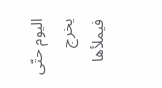اليوم حتّى يخرج فيملأها